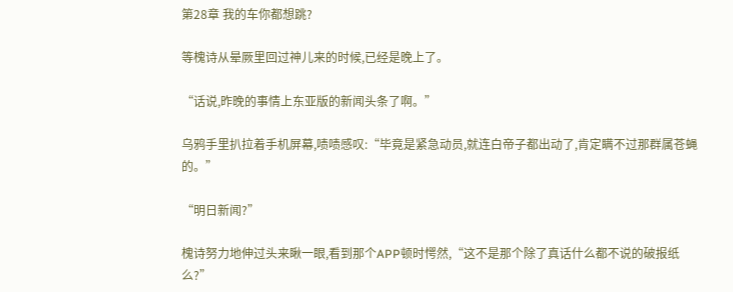第28章 我的车你都想跳?

等槐诗从晕厥里回过神儿来的时候,已经是晚上了。

“话说,昨晚的事情上东亚版的新闻头条了啊。”

乌鸦手里扒拉着手机屏幕,啧啧感叹:“毕竟是紧急动员,就连白帝子都出动了,肯定瞒不过那群属苍蝇的。”

“明日新闻?”

槐诗努力地伸过头来瞅一眼,看到那个APP顿时愕然,“这不是那个除了真话什么都不说的破报纸么?”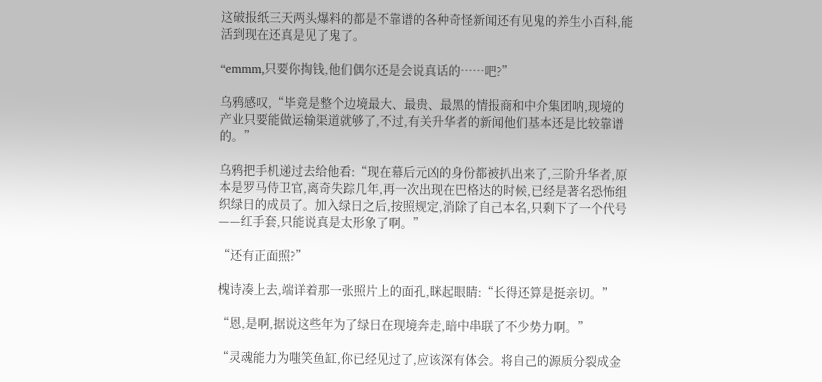这破报纸三天两头爆料的都是不靠谱的各种奇怪新闻还有见鬼的养生小百科,能活到现在还真是见了鬼了。

“emmm,只要你掏钱,他们偶尔还是会说真话的……吧?”

乌鸦感叹,“毕竟是整个边境最大、最贵、最黑的情报商和中介集团呐,现境的产业只要能做运输渠道就够了,不过,有关升华者的新闻他们基本还是比较靠谱的。”

乌鸦把手机递过去给他看:“现在幕后元凶的身份都被扒出来了,三阶升华者,原本是罗马侍卫官,离奇失踪几年,再一次出现在巴格达的时候,已经是著名恐怖组织绿日的成员了。加入绿日之后,按照规定,消除了自己本名,只剩下了一个代号——红手套,只能说真是太形象了啊。”

“还有正面照?”

槐诗凑上去,端详着那一张照片上的面孔,眯起眼睛:“长得还算是挺亲切。”

“恩,是啊,据说这些年为了绿日在现境奔走,暗中串联了不少势力啊。”

“灵魂能力为嗤笑鱼缸,你已经见过了,应该深有体会。将自己的源质分裂成金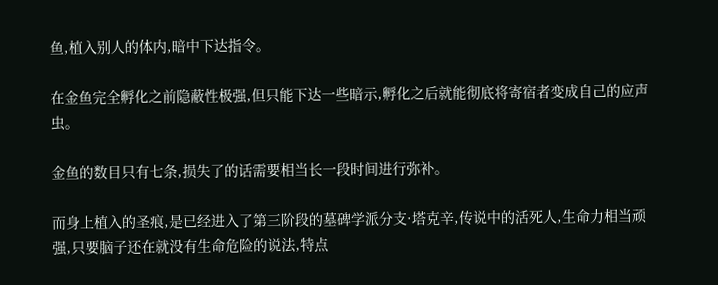鱼,植入别人的体内,暗中下达指令。

在金鱼完全孵化之前隐蔽性极强,但只能下达一些暗示,孵化之后就能彻底将寄宿者变成自己的应声虫。

金鱼的数目只有七条,损失了的话需要相当长一段时间进行弥补。

而身上植入的圣痕,是已经进入了第三阶段的墓碑学派分支·塔克辛,传说中的活死人,生命力相当顽强,只要脑子还在就没有生命危险的说法,特点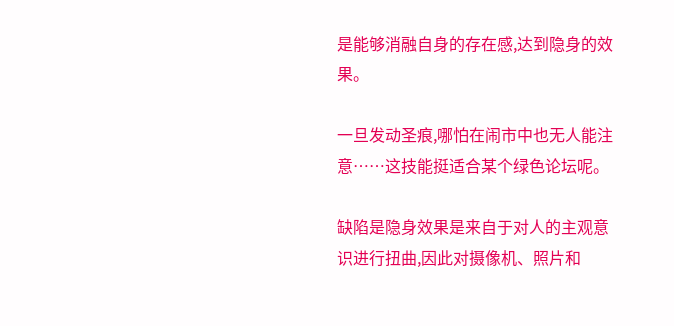是能够消融自身的存在感,达到隐身的效果。

一旦发动圣痕,哪怕在闹市中也无人能注意……这技能挺适合某个绿色论坛呢。

缺陷是隐身效果是来自于对人的主观意识进行扭曲,因此对摄像机、照片和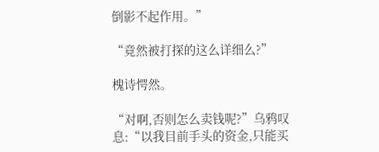倒影不起作用。”

“竟然被打探的这么详细么?”

槐诗愕然。

“对啊,否则怎么卖钱呢?”乌鸦叹息:“以我目前手头的资金,只能买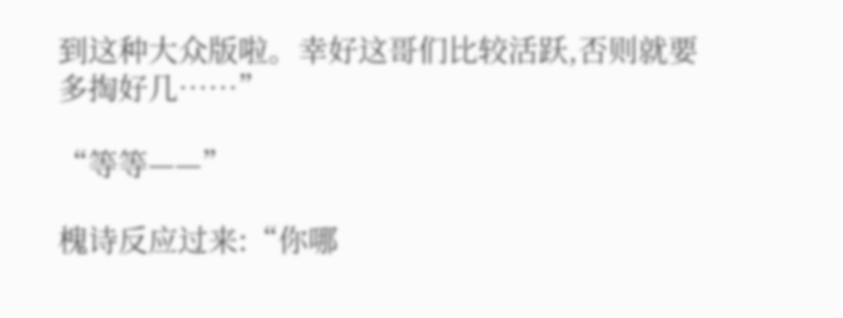到这种大众版啦。幸好这哥们比较活跃,否则就要多掏好几……”

“等等——”

槐诗反应过来:“你哪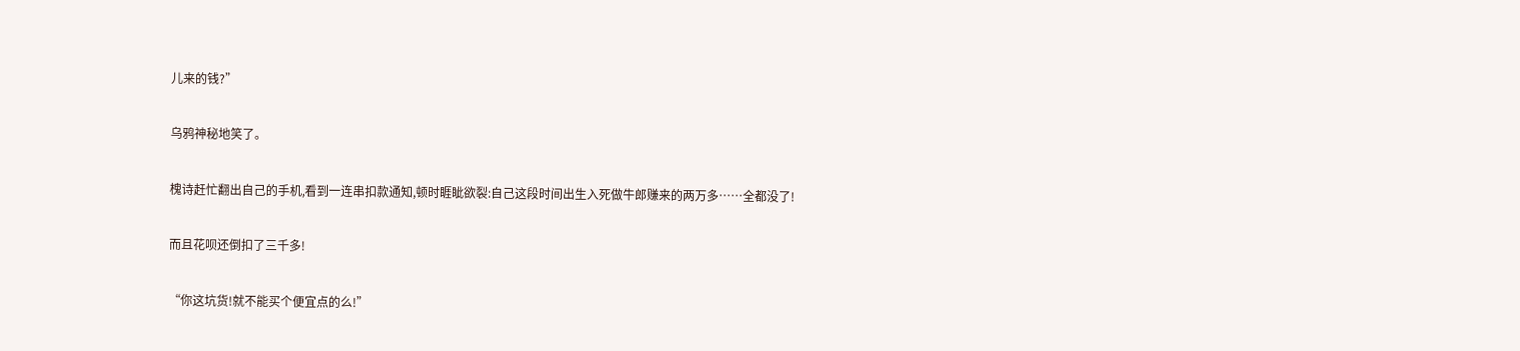儿来的钱?”

乌鸦神秘地笑了。

槐诗赶忙翻出自己的手机,看到一连串扣款通知,顿时睚眦欲裂:自己这段时间出生入死做牛郎赚来的两万多……全都没了!

而且花呗还倒扣了三千多!

“你这坑货!就不能买个便宜点的么!”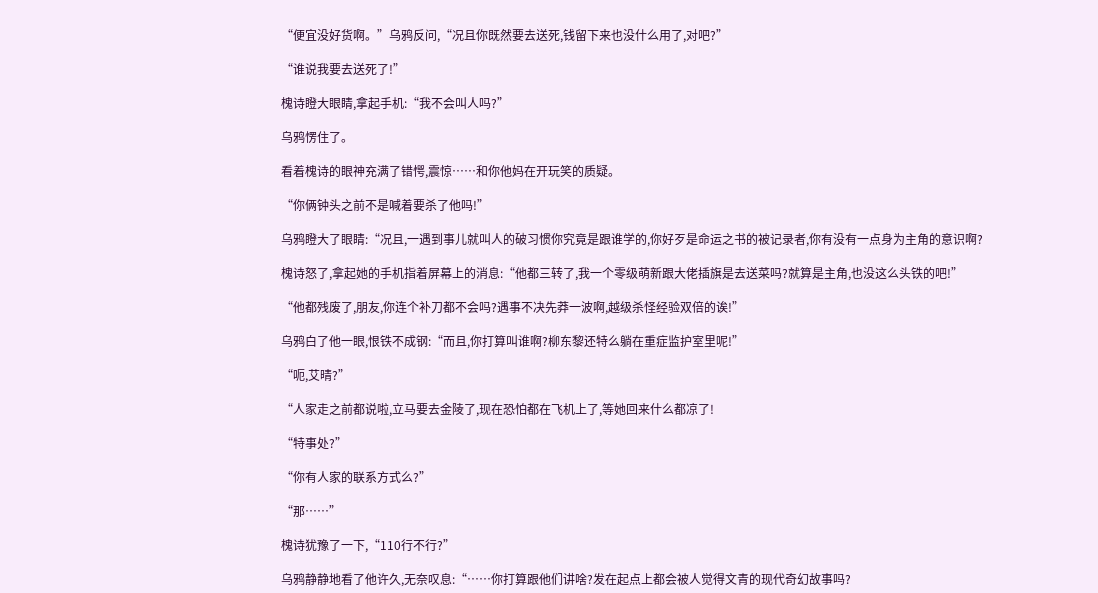“便宜没好货啊。”乌鸦反问,“况且你既然要去送死,钱留下来也没什么用了,对吧?”

“谁说我要去送死了!”

槐诗瞪大眼睛,拿起手机:“我不会叫人吗?”

乌鸦愣住了。

看着槐诗的眼神充满了错愕,震惊……和你他妈在开玩笑的质疑。

“你俩钟头之前不是喊着要杀了他吗!”

乌鸦瞪大了眼睛:“况且,一遇到事儿就叫人的破习惯你究竟是跟谁学的,你好歹是命运之书的被记录者,你有没有一点身为主角的意识啊?

槐诗怒了,拿起她的手机指着屏幕上的消息:“他都三转了,我一个零级萌新跟大佬插旗是去送菜吗?就算是主角,也没这么头铁的吧!”

“他都残废了,朋友,你连个补刀都不会吗?遇事不决先莽一波啊,越级杀怪经验双倍的诶!”

乌鸦白了他一眼,恨铁不成钢:“而且,你打算叫谁啊?柳东黎还特么躺在重症监护室里呢!”

“呃,艾晴?”

“人家走之前都说啦,立马要去金陵了,现在恐怕都在飞机上了,等她回来什么都凉了!

“特事处?”

“你有人家的联系方式么?”

“那……”

槐诗犹豫了一下,“110行不行?”

乌鸦静静地看了他许久,无奈叹息:“……你打算跟他们讲啥?发在起点上都会被人觉得文青的现代奇幻故事吗?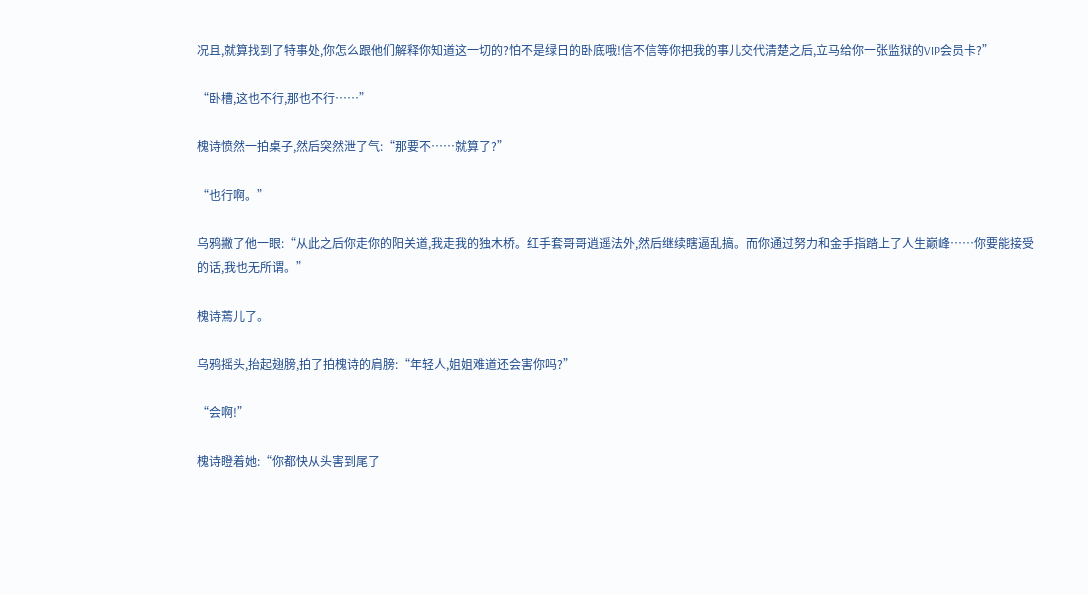况且,就算找到了特事处,你怎么跟他们解释你知道这一切的?怕不是绿日的卧底哦!信不信等你把我的事儿交代清楚之后,立马给你一张监狱的VIP会员卡?”

“卧槽,这也不行,那也不行……”

槐诗愤然一拍桌子,然后突然泄了气:“那要不……就算了?”

“也行啊。”

乌鸦撇了他一眼:“从此之后你走你的阳关道,我走我的独木桥。红手套哥哥逍遥法外,然后继续瞎逼乱搞。而你通过努力和金手指踏上了人生巅峰……你要能接受的话,我也无所谓。”

槐诗蔫儿了。

乌鸦摇头,抬起翅膀,拍了拍槐诗的肩膀:“年轻人,姐姐难道还会害你吗?”

“会啊!”

槐诗瞪着她:“你都快从头害到尾了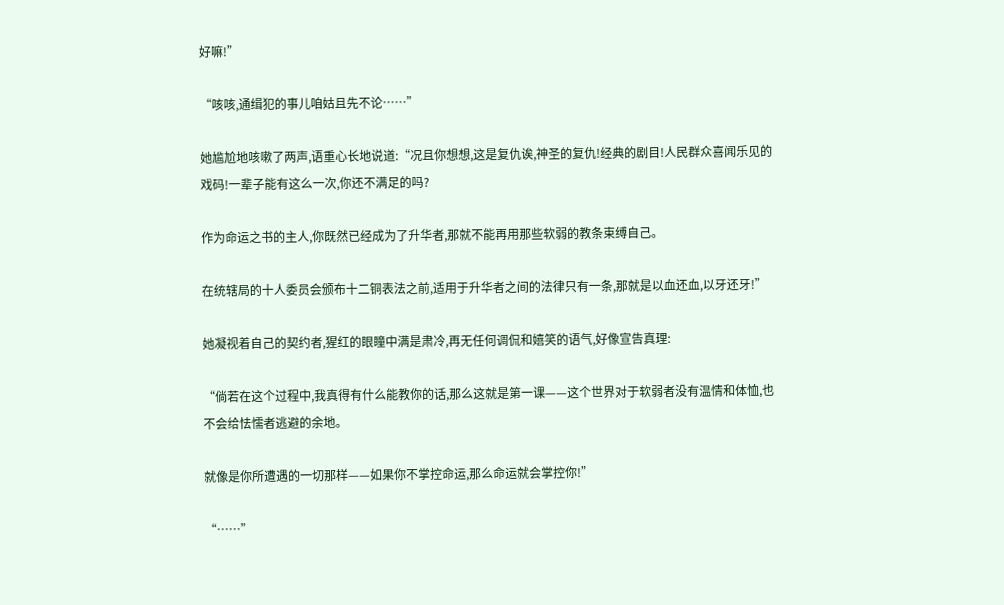好嘛!”

“咳咳,通缉犯的事儿咱姑且先不论……”

她尴尬地咳嗽了两声,语重心长地说道:“况且你想想,这是复仇诶,神圣的复仇!经典的剧目!人民群众喜闻乐见的戏码!一辈子能有这么一次,你还不满足的吗?

作为命运之书的主人,你既然已经成为了升华者,那就不能再用那些软弱的教条束缚自己。

在统辖局的十人委员会颁布十二铜表法之前,适用于升华者之间的法律只有一条,那就是以血还血,以牙还牙!”

她凝视着自己的契约者,猩红的眼瞳中满是肃冷,再无任何调侃和嬉笑的语气,好像宣告真理:

“倘若在这个过程中,我真得有什么能教你的话,那么这就是第一课——这个世界对于软弱者没有温情和体恤,也不会给怯懦者逃避的余地。

就像是你所遭遇的一切那样——如果你不掌控命运,那么命运就会掌控你!”

“……”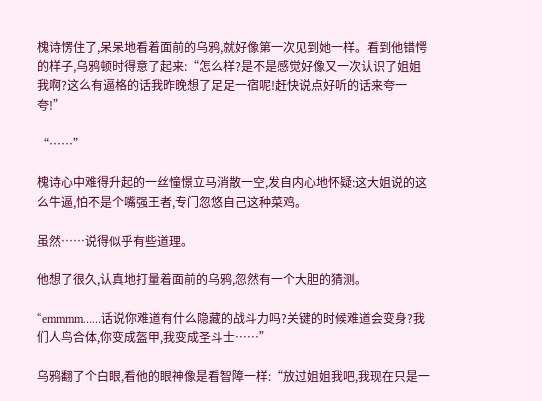槐诗愣住了,呆呆地看着面前的乌鸦,就好像第一次见到她一样。看到他错愕的样子,乌鸦顿时得意了起来:“怎么样?是不是感觉好像又一次认识了姐姐我啊?这么有逼格的话我昨晚想了足足一宿呢!赶快说点好听的话来夸一夸!”

“……”

槐诗心中难得升起的一丝憧憬立马消散一空,发自内心地怀疑:这大姐说的这么牛逼,怕不是个嘴强王者,专门忽悠自己这种菜鸡。

虽然……说得似乎有些道理。

他想了很久,认真地打量着面前的乌鸦,忽然有一个大胆的猜测。

“emmmm……话说你难道有什么隐藏的战斗力吗?关键的时候难道会变身?我们人鸟合体,你变成盔甲,我变成圣斗士……”

乌鸦翻了个白眼,看他的眼神像是看智障一样:“放过姐姐我吧,我现在只是一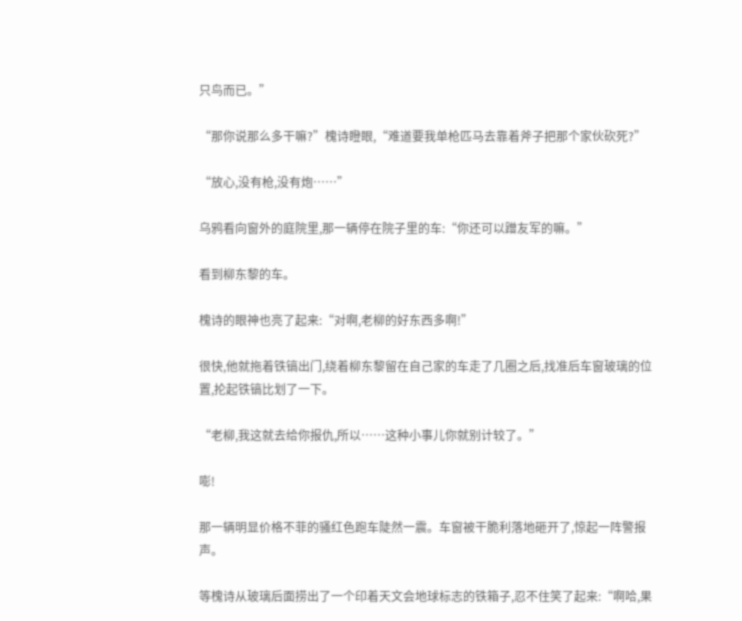只鸟而已。”

“那你说那么多干嘛?”槐诗瞪眼,“难道要我单枪匹马去靠着斧子把那个家伙砍死?”

“放心,没有枪,没有炮……”

乌鸦看向窗外的庭院里,那一辆停在院子里的车:“你还可以蹭友军的嘛。”

看到柳东黎的车。

槐诗的眼神也亮了起来:“对啊,老柳的好东西多啊!”

很快,他就拖着铁镐出门,绕着柳东黎留在自己家的车走了几圈之后,找准后车窗玻璃的位置,抡起铁镐比划了一下。

“老柳,我这就去给你报仇,所以……这种小事儿你就别计较了。”

嘭!

那一辆明显价格不菲的骚红色跑车陡然一震。车窗被干脆利落地砸开了,惊起一阵警报声。

等槐诗从玻璃后面捞出了一个印着天文会地球标志的铁箱子,忍不住笑了起来:“啊哈,果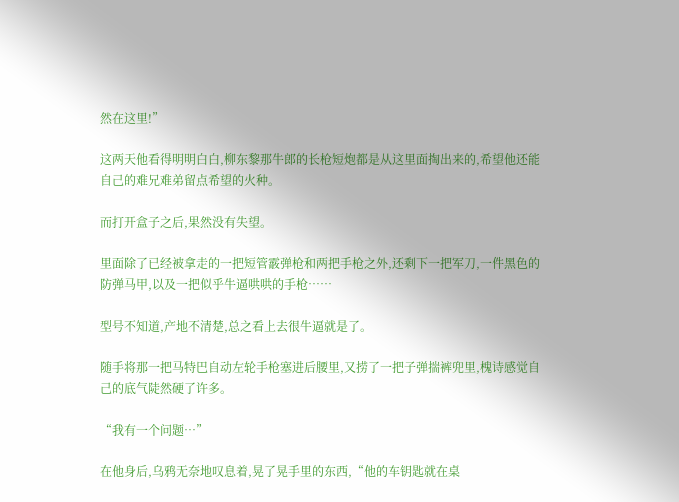然在这里!”

这两天他看得明明白白,柳东黎那牛郎的长枪短炮都是从这里面掏出来的,希望他还能自己的难兄难弟留点希望的火种。

而打开盒子之后,果然没有失望。

里面除了已经被拿走的一把短管霰弹枪和两把手枪之外,还剩下一把军刀,一件黑色的防弹马甲,以及一把似乎牛逼哄哄的手枪……

型号不知道,产地不清楚,总之看上去很牛逼就是了。

随手将那一把马特巴自动左轮手枪塞进后腰里,又捞了一把子弹揣裤兜里,槐诗感觉自己的底气陡然硬了许多。

“我有一个问题…”

在他身后,乌鸦无奈地叹息着,晃了晃手里的东西,“他的车钥匙就在桌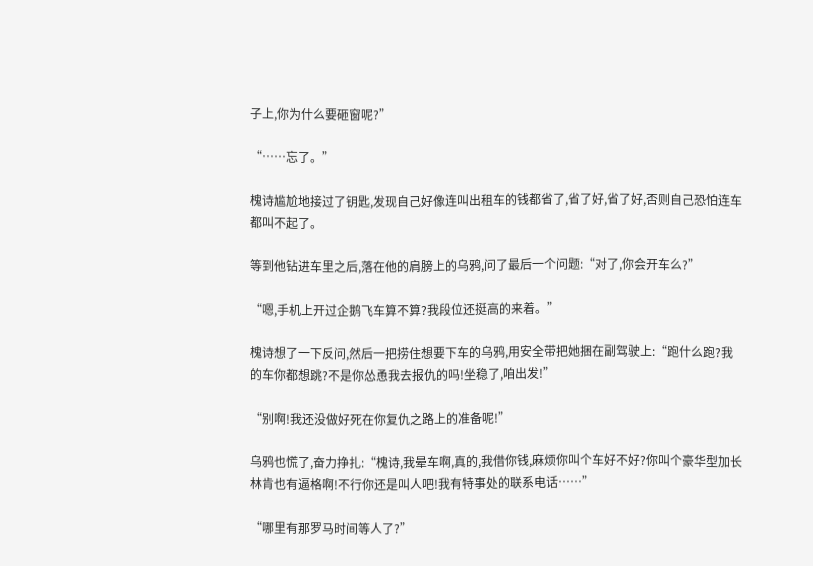子上,你为什么要砸窗呢?”

“……忘了。”

槐诗尴尬地接过了钥匙,发现自己好像连叫出租车的钱都省了,省了好,省了好,否则自己恐怕连车都叫不起了。

等到他钻进车里之后,落在他的肩膀上的乌鸦,问了最后一个问题:“对了,你会开车么?”

“嗯,手机上开过企鹅飞车算不算?我段位还挺高的来着。”

槐诗想了一下反问,然后一把捞住想要下车的乌鸦,用安全带把她捆在副驾驶上:“跑什么跑?我的车你都想跳?不是你怂恿我去报仇的吗!坐稳了,咱出发!”

“别啊!我还没做好死在你复仇之路上的准备呢!”

乌鸦也慌了,奋力挣扎:“槐诗,我晕车啊,真的,我借你钱,麻烦你叫个车好不好?你叫个豪华型加长林肯也有逼格啊!不行你还是叫人吧!我有特事处的联系电话……”

“哪里有那罗马时间等人了?”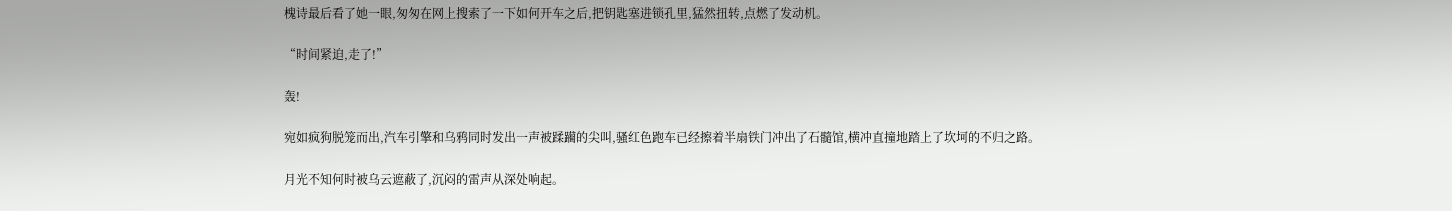槐诗最后看了她一眼,匆匆在网上搜索了一下如何开车之后,把钥匙塞进锁孔里,猛然扭转,点燃了发动机。

“时间紧迫,走了!”

轰!

宛如疯狗脱笼而出,汽车引擎和乌鸦同时发出一声被蹂躏的尖叫,骚红色跑车已经擦着半扇铁门冲出了石髓馆,横冲直撞地踏上了坎坷的不归之路。

月光不知何时被乌云遮蔽了,沉闷的雷声从深处响起。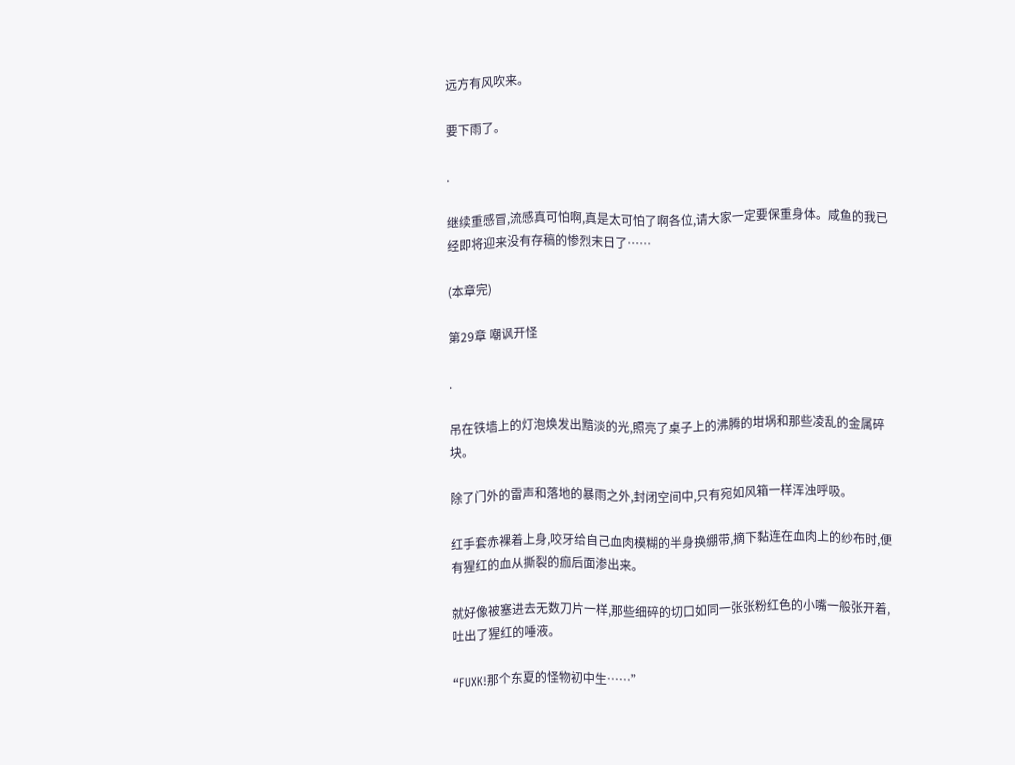远方有风吹来。

要下雨了。

.

继续重感冒,流感真可怕啊,真是太可怕了啊各位,请大家一定要保重身体。咸鱼的我已经即将迎来没有存稿的惨烈末日了……

(本章完)

第29章 嘲讽开怪

.

吊在铁墙上的灯泡焕发出黯淡的光,照亮了桌子上的沸腾的坩埚和那些凌乱的金属碎块。

除了门外的雷声和落地的暴雨之外,封闭空间中,只有宛如风箱一样浑浊呼吸。

红手套赤裸着上身,咬牙给自己血肉模糊的半身换绷带,摘下黏连在血肉上的纱布时,便有猩红的血从撕裂的痂后面渗出来。

就好像被塞进去无数刀片一样,那些细碎的切口如同一张张粉红色的小嘴一般张开着,吐出了猩红的唾液。

“FUXK!那个东夏的怪物初中生……”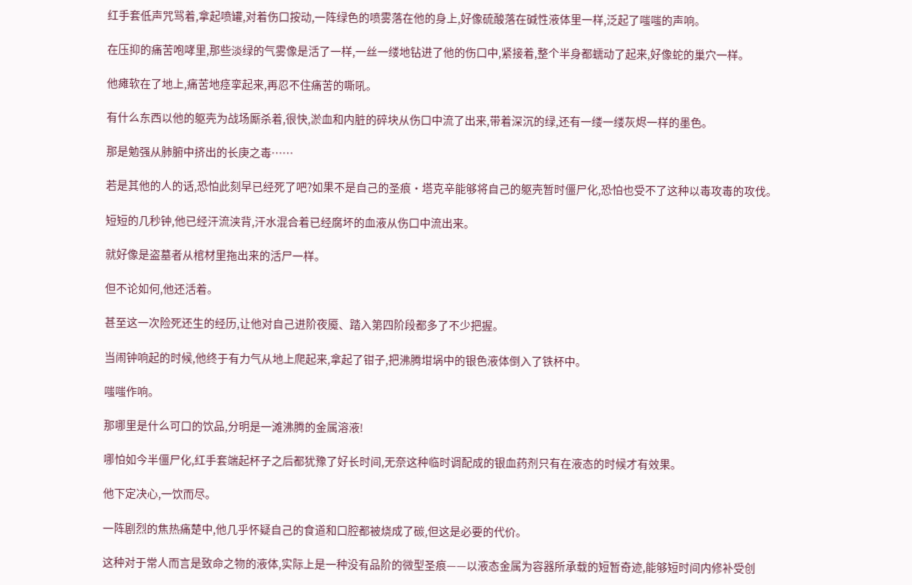红手套低声咒骂着,拿起喷罐,对着伤口按动,一阵绿色的喷雾落在他的身上,好像硫酸落在碱性液体里一样,泛起了嗤嗤的声响。

在压抑的痛苦咆哮里,那些淡绿的气雾像是活了一样,一丝一缕地钻进了他的伤口中,紧接着,整个半身都蠕动了起来,好像蛇的巢穴一样。

他瘫软在了地上,痛苦地痉挛起来,再忍不住痛苦的嘶吼。

有什么东西以他的躯壳为战场厮杀着,很快,淤血和内脏的碎块从伤口中流了出来,带着深沉的绿,还有一缕一缕灰烬一样的墨色。

那是勉强从肺腑中挤出的长庚之毒……

若是其他的人的话,恐怕此刻早已经死了吧?如果不是自己的圣痕·塔克辛能够将自己的躯壳暂时僵尸化,恐怕也受不了这种以毒攻毒的攻伐。

短短的几秒钟,他已经汗流浃背,汗水混合着已经腐坏的血液从伤口中流出来。

就好像是盗墓者从棺材里拖出来的活尸一样。

但不论如何,他还活着。

甚至这一次险死还生的经历,让他对自己进阶夜魇、踏入第四阶段都多了不少把握。

当闹钟响起的时候,他终于有力气从地上爬起来,拿起了钳子,把沸腾坩埚中的银色液体倒入了铁杯中。

嗤嗤作响。

那哪里是什么可口的饮品,分明是一滩沸腾的金属溶液!

哪怕如今半僵尸化,红手套端起杯子之后都犹豫了好长时间,无奈这种临时调配成的银血药剂只有在液态的时候才有效果。

他下定决心,一饮而尽。

一阵剧烈的焦热痛楚中,他几乎怀疑自己的食道和口腔都被烧成了碳,但这是必要的代价。

这种对于常人而言是致命之物的液体,实际上是一种没有品阶的微型圣痕——以液态金属为容器所承载的短暂奇迹,能够短时间内修补受创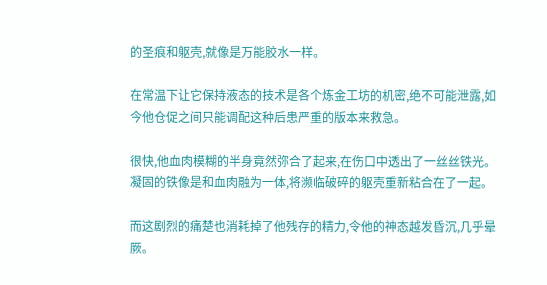的圣痕和躯壳,就像是万能胶水一样。

在常温下让它保持液态的技术是各个炼金工坊的机密,绝不可能泄露,如今他仓促之间只能调配这种后患严重的版本来救急。

很快,他血肉模糊的半身竟然弥合了起来,在伤口中透出了一丝丝铁光。凝固的铁像是和血肉融为一体,将濒临破碎的躯壳重新粘合在了一起。

而这剧烈的痛楚也消耗掉了他残存的精力,令他的神态越发昏沉,几乎晕厥。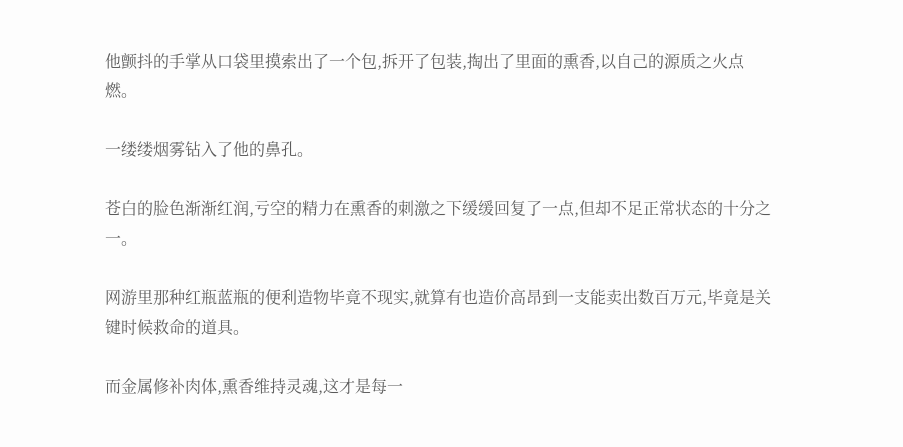他颤抖的手掌从口袋里摸索出了一个包,拆开了包装,掏出了里面的熏香,以自己的源质之火点燃。

一缕缕烟雾钻入了他的鼻孔。

苍白的脸色渐渐红润,亏空的精力在熏香的刺激之下缓缓回复了一点,但却不足正常状态的十分之一。

网游里那种红瓶蓝瓶的便利造物毕竟不现实,就算有也造价高昂到一支能卖出数百万元,毕竟是关键时候救命的道具。

而金属修补肉体,熏香维持灵魂,这才是每一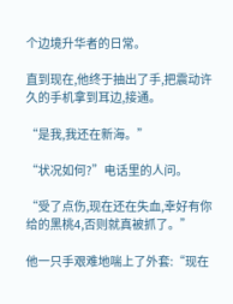个边境升华者的日常。

直到现在,他终于抽出了手,把震动许久的手机拿到耳边,接通。

“是我,我还在新海。”

“状况如何?”电话里的人问。

“受了点伤,现在还在失血,幸好有你给的黑桃4,否则就真被抓了。”

他一只手艰难地喘上了外套:“现在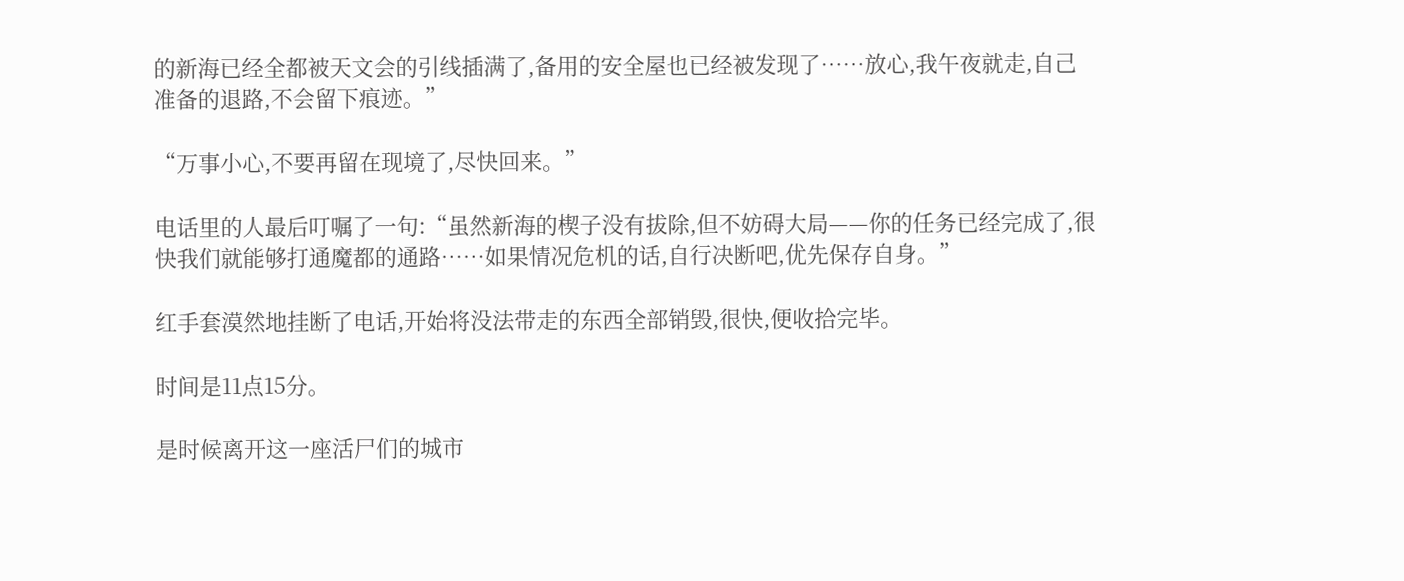的新海已经全都被天文会的引线插满了,备用的安全屋也已经被发现了……放心,我午夜就走,自己准备的退路,不会留下痕迹。”

“万事小心,不要再留在现境了,尽快回来。”

电话里的人最后叮嘱了一句:“虽然新海的楔子没有拔除,但不妨碍大局——你的任务已经完成了,很快我们就能够打通魔都的通路……如果情况危机的话,自行决断吧,优先保存自身。”

红手套漠然地挂断了电话,开始将没法带走的东西全部销毁,很快,便收拾完毕。

时间是11点15分。

是时候离开这一座活尸们的城市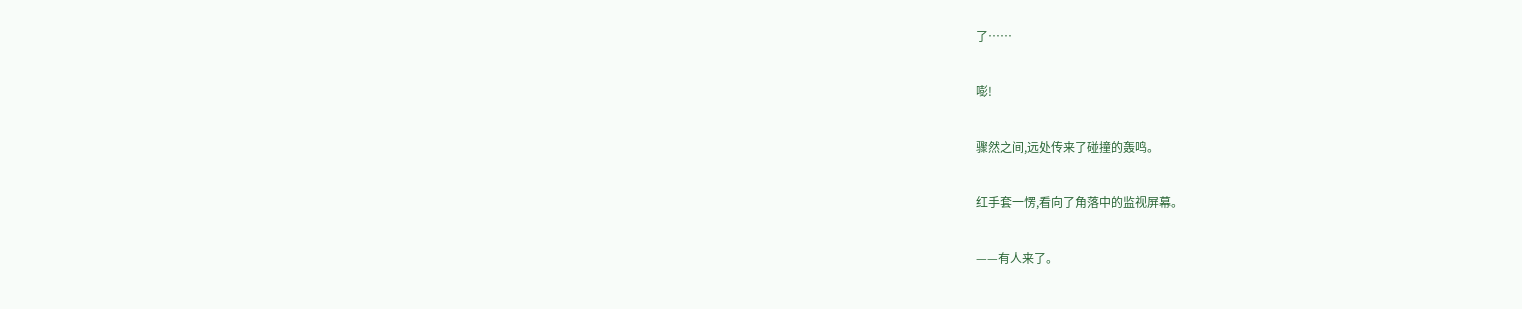了……

嘭!

骤然之间,远处传来了碰撞的轰鸣。

红手套一愣,看向了角落中的监视屏幕。

——有人来了。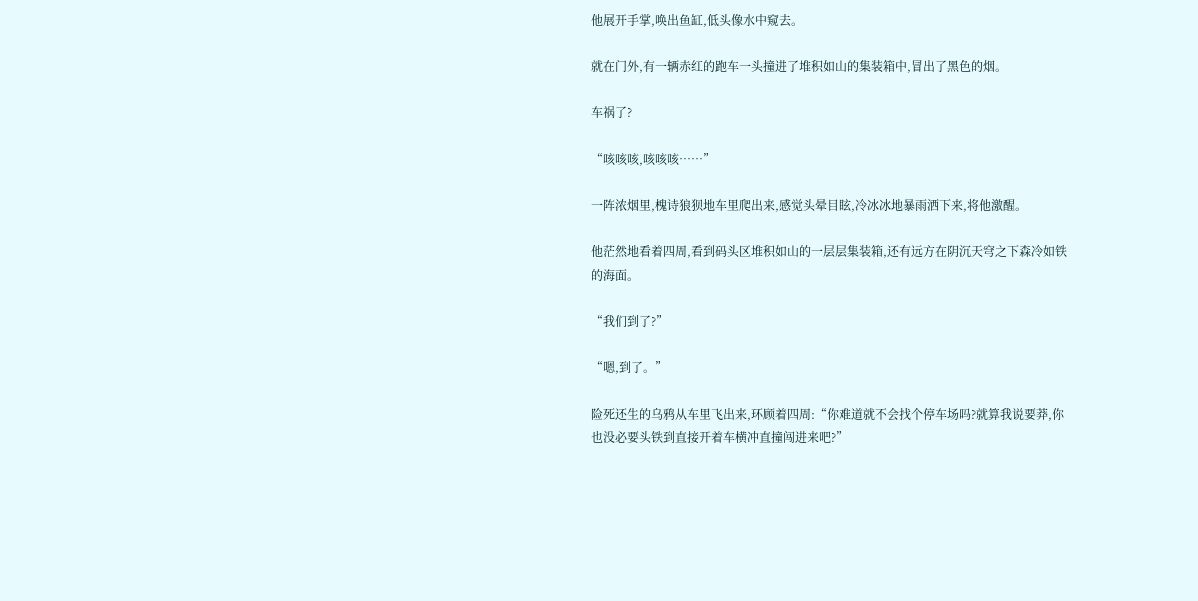他展开手掌,唤出鱼缸,低头像水中窥去。

就在门外,有一辆赤红的跑车一头撞进了堆积如山的集装箱中,冒出了黑色的烟。

车祸了?

“咳咳咳,咳咳咳……”

一阵浓烟里,槐诗狼狈地车里爬出来,感觉头晕目眩,冷冰冰地暴雨洒下来,将他激醒。

他茫然地看着四周,看到码头区堆积如山的一层层集装箱,还有远方在阴沉天穹之下森冷如铁的海面。

“我们到了?”

“嗯,到了。”

险死还生的乌鸦从车里飞出来,环顾着四周:“你难道就不会找个停车场吗?就算我说要莽,你也没必要头铁到直接开着车横冲直撞闯进来吧?”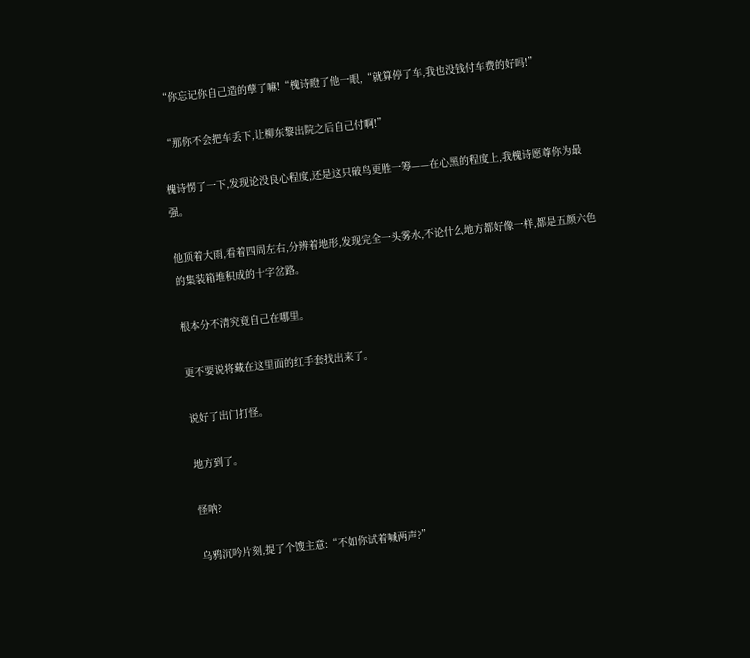“你忘记你自己造的孽了嘛!“槐诗瞪了他一眼,“就算停了车,我也没钱付车费的好吗!”

“那你不会把车丢下,让柳东黎出院之后自己付啊!”

槐诗愣了一下,发现论没良心程度,还是这只破鸟更胜一筹——在心黑的程度上,我槐诗愿尊你为最强。

他顶着大雨,看着四周左右,分辨着地形,发现完全一头雾水,不论什么地方都好像一样,都是五颜六色的集装箱堆积成的十字岔路。

根本分不清究竟自己在哪里。

更不要说将藏在这里面的红手套找出来了。

说好了出门打怪。

地方到了。

怪呐?

乌鸦沉吟片刻,提了个馊主意:“不如你试着喊两声?”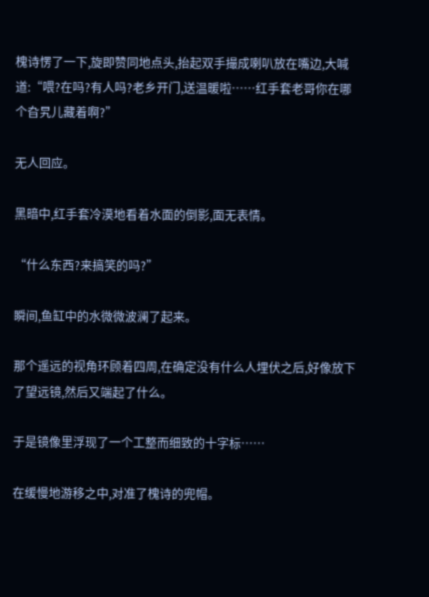槐诗愣了一下,旋即赞同地点头,抬起双手撮成喇叭放在嘴边,大喊道:“喂?在吗?有人吗?老乡开门,送温暖啦……红手套老哥你在哪个旮旯儿藏着啊?”

无人回应。

黑暗中,红手套冷漠地看着水面的倒影,面无表情。

“什么东西?来搞笑的吗?”

瞬间,鱼缸中的水微微波澜了起来。

那个遥远的视角环顾着四周,在确定没有什么人埋伏之后,好像放下了望远镜,然后又端起了什么。

于是镜像里浮现了一个工整而细致的十字标……

在缓慢地游移之中,对准了槐诗的兜帽。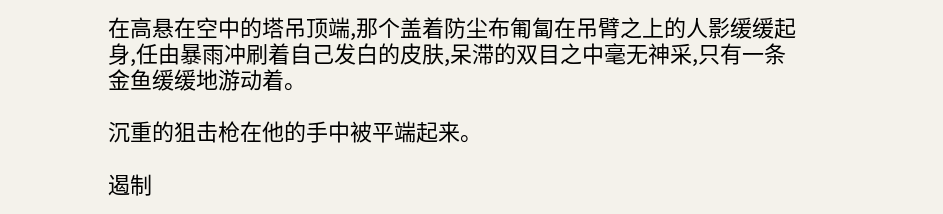在高悬在空中的塔吊顶端,那个盖着防尘布匍匐在吊臂之上的人影缓缓起身,任由暴雨冲刷着自己发白的皮肤,呆滞的双目之中毫无神采,只有一条金鱼缓缓地游动着。

沉重的狙击枪在他的手中被平端起来。

遏制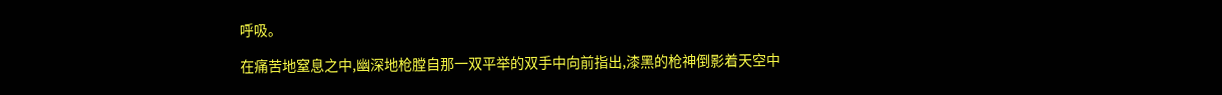呼吸。

在痛苦地窒息之中,幽深地枪膛自那一双平举的双手中向前指出,漆黑的枪神倒影着天空中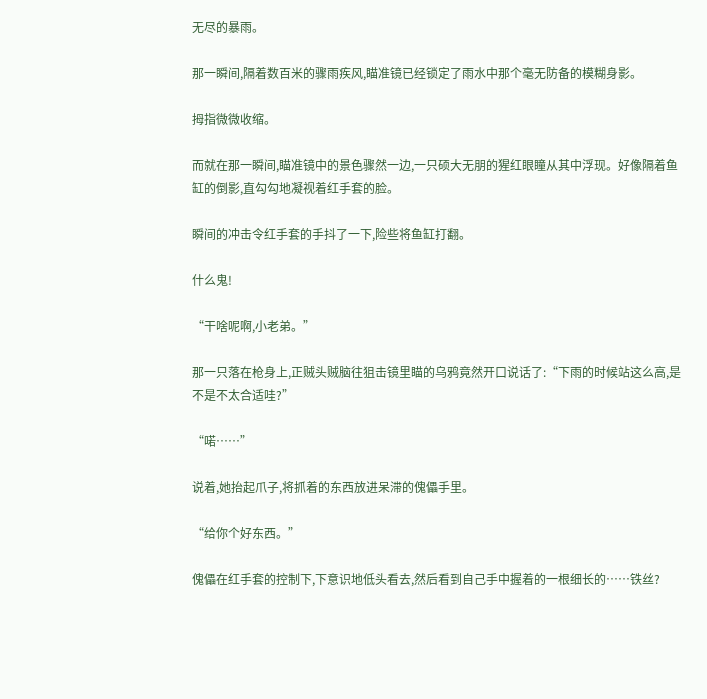无尽的暴雨。

那一瞬间,隔着数百米的骤雨疾风,瞄准镜已经锁定了雨水中那个毫无防备的模糊身影。

拇指微微收缩。

而就在那一瞬间,瞄准镜中的景色骤然一边,一只硕大无朋的猩红眼瞳从其中浮现。好像隔着鱼缸的倒影,直勾勾地凝视着红手套的脸。

瞬间的冲击令红手套的手抖了一下,险些将鱼缸打翻。

什么鬼!

“干啥呢啊,小老弟。”

那一只落在枪身上,正贼头贼脑往狙击镜里瞄的乌鸦竟然开口说话了:“下雨的时候站这么高,是不是不太合适哇?”

“喏……”

说着,她抬起爪子,将抓着的东西放进呆滞的傀儡手里。

“给你个好东西。”

傀儡在红手套的控制下,下意识地低头看去,然后看到自己手中握着的一根细长的……铁丝?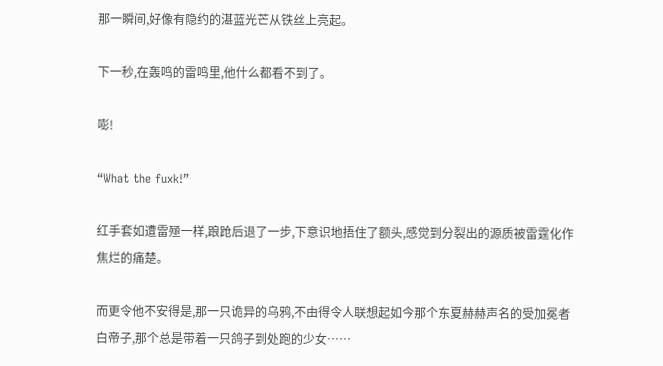那一瞬间,好像有隐约的湛蓝光芒从铁丝上亮起。

下一秒,在轰鸣的雷鸣里,他什么都看不到了。

嘭!

“What the fuxk!”

红手套如遭雷殛一样,踉跄后退了一步,下意识地捂住了额头,感觉到分裂出的源质被雷霆化作焦烂的痛楚。

而更令他不安得是,那一只诡异的乌鸦,不由得令人联想起如今那个东夏赫赫声名的受加冕者白帝子,那个总是带着一只鸽子到处跑的少女……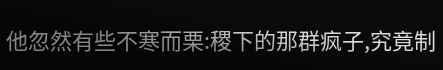他忽然有些不寒而栗:稷下的那群疯子,究竟制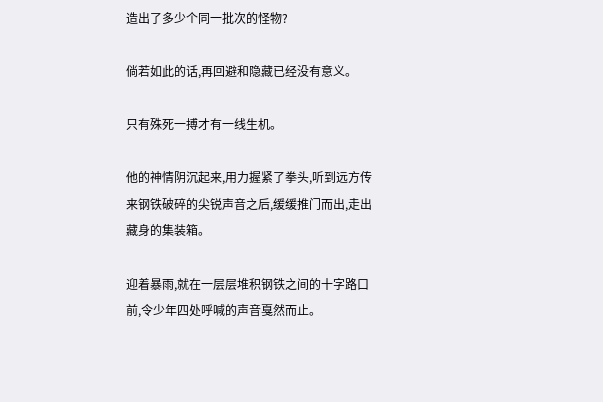造出了多少个同一批次的怪物?

倘若如此的话,再回避和隐藏已经没有意义。

只有殊死一搏才有一线生机。

他的神情阴沉起来,用力握紧了拳头,听到远方传来钢铁破碎的尖锐声音之后,缓缓推门而出,走出藏身的集装箱。

迎着暴雨,就在一层层堆积钢铁之间的十字路口前,令少年四处呼喊的声音戛然而止。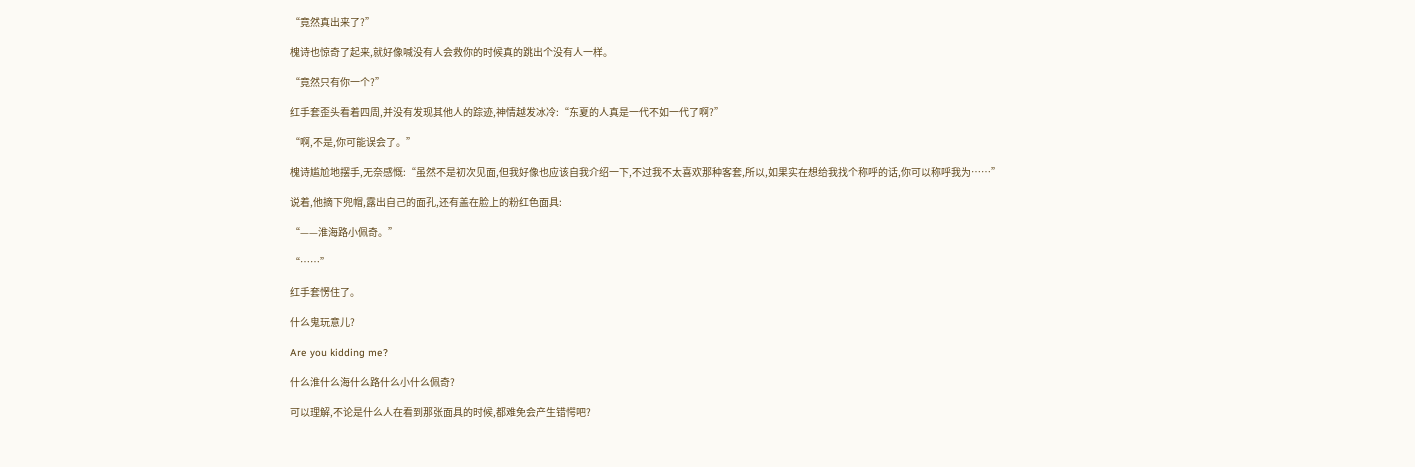“竟然真出来了?”

槐诗也惊奇了起来,就好像喊没有人会救你的时候真的跳出个没有人一样。

“竟然只有你一个?”

红手套歪头看着四周,并没有发现其他人的踪迹,神情越发冰冷:“东夏的人真是一代不如一代了啊?”

“啊,不是,你可能误会了。”

槐诗尴尬地摆手,无奈感慨:“虽然不是初次见面,但我好像也应该自我介绍一下,不过我不太喜欢那种客套,所以,如果实在想给我找个称呼的话,你可以称呼我为……”

说着,他摘下兜帽,露出自己的面孔,还有盖在脸上的粉红色面具:

“——淮海路小佩奇。”

“……”

红手套愣住了。

什么鬼玩意儿?

Are you kidding me?

什么淮什么海什么路什么小什么佩奇?

可以理解,不论是什么人在看到那张面具的时候,都难免会产生错愕吧?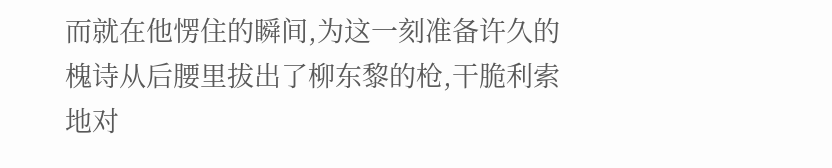而就在他愣住的瞬间,为这一刻准备许久的槐诗从后腰里拔出了柳东黎的枪,干脆利索地对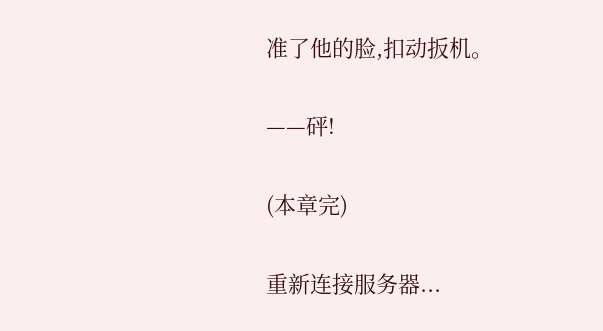准了他的脸,扣动扳机。

——砰!

(本章完)

重新连接服务器...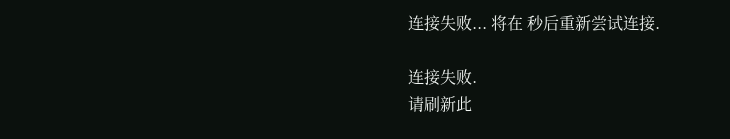连接失败... 将在 秒后重新尝试连接.

连接失败.
请刷新此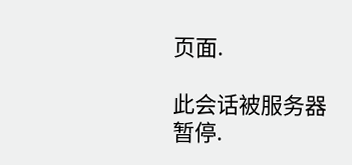页面.

此会话被服务器暂停.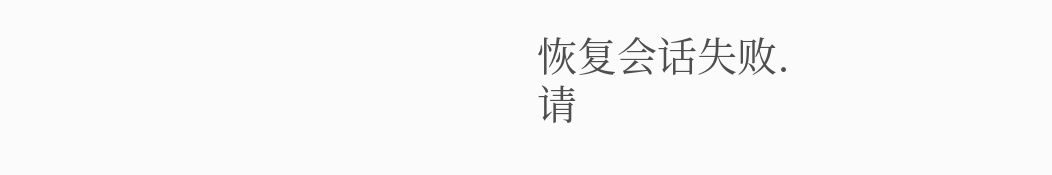恢复会话失败.
请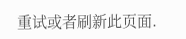重试或者刷新此页面.